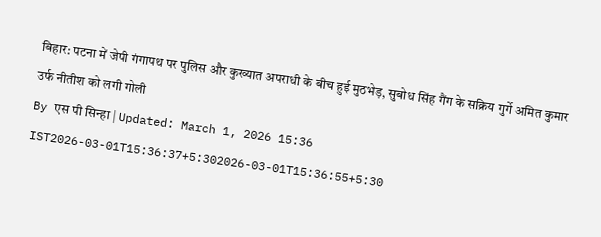बिहार: पटना में जेपी गंगापथ पर पुलिस और कुख्यात अपराधी के बीच हुई मुठभेड़, सुबोध सिंह गैंग के सक्रिय गुर्गे अमित कुमार उर्फ नीतीश को लगी गोली
By एस पी सिन्हा | Updated: March 1, 2026 15:36 IST2026-03-01T15:36:37+5:302026-03-01T15:36:55+5:30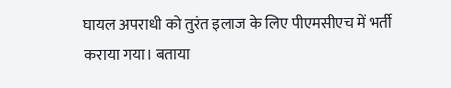घायल अपराधी को तुरंत इलाज के लिए पीएमसीएच में भर्ती कराया गया। बताया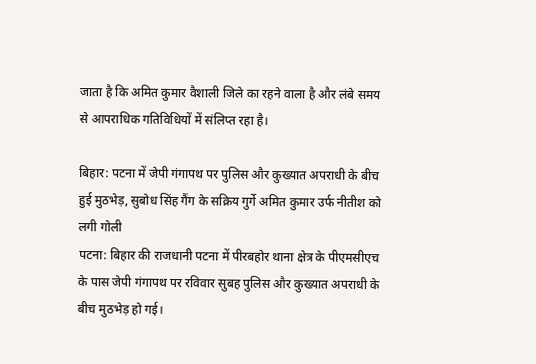जाता है कि अमित कुमार वैशाली जिले का रहने वाला है और लंबे समय से आपराधिक गतिविधियों में संलिप्त रहा है।

बिहार: पटना में जेपी गंगापथ पर पुलिस और कुख्यात अपराधी के बीच हुई मुठभेड़, सुबोध सिंह गैंग के सक्रिय गुर्गे अमित कुमार उर्फ नीतीश को लगी गोली
पटना: बिहार की राजधानी पटना में पीरबहोर थाना क्षेत्र के पीएमसीएच के पास जेपी गंगापथ पर रविवार सुबह पुलिस और कुख्यात अपराधी के बीच मुठभेड़ हो गई।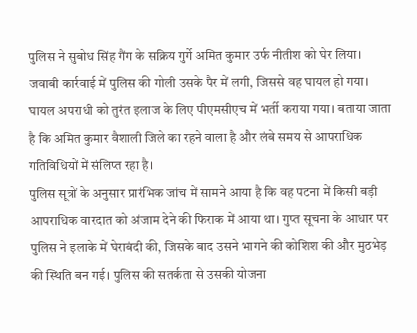पुलिस ने सुबोध सिंह गैंग के सक्रिय गुर्गे अमित कुमार उर्फ नीतीश को घेर लिया। जवाबी कार्रवाई में पुलिस की गोली उसके पैर में लगी, जिससे वह घायल हो गया। घायल अपराधी को तुरंत इलाज के लिए पीएमसीएच में भर्ती कराया गया। बताया जाता है कि अमित कुमार वैशाली जिले का रहने वाला है और लंबे समय से आपराधिक गतिविधियों में संलिप्त रहा है।
पुलिस सूत्रों के अनुसार प्रारंभिक जांच में सामने आया है कि वह पटना में किसी बड़ी आपराधिक वारदात को अंजाम देने की फिराक में आया था। गुप्त सूचना के आधार पर पुलिस ने इलाके में घेराबंदी की, जिसके बाद उसने भागने की कोशिश की और मुठभेड़ की स्थिति बन गई। पुलिस की सतर्कता से उसकी योजना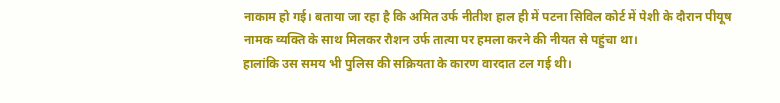नाकाम हो गई। बताया जा रहा है कि अमित उर्फ नीतीश हाल ही में पटना सिविल कोर्ट में पेशी के दौरान पीयूष नामक व्यक्ति के साथ मिलकर रौशन उर्फ तात्या पर हमला करने की नीयत से पहुंचा था।
हालांकि उस समय भी पुलिस की सक्रियता के कारण वारदात टल गई थी।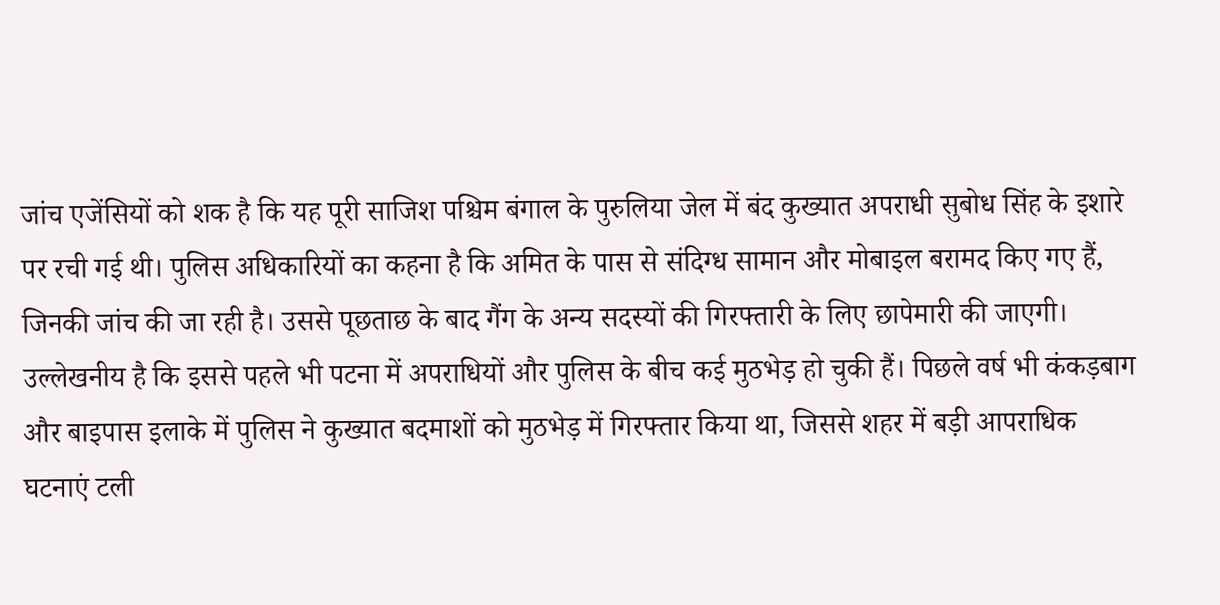जांच एजेंसियों को शक है कि यह पूरी साजिश पश्चिम बंगाल के पुरुलिया जेल में बंद कुख्यात अपराधी सुबोध सिंह के इशारे पर रची गई थी। पुलिस अधिकारियों का कहना है कि अमित के पास से संदिग्ध सामान और मोबाइल बरामद किए गए हैं, जिनकी जांच की जा रही है। उससे पूछताछ के बाद गैंग के अन्य सदस्यों की गिरफ्तारी के लिए छापेमारी की जाएगी।
उल्लेखनीय है कि इससे पहले भी पटना में अपराधियों और पुलिस के बीच कई मुठभेड़ हो चुकी हैं। पिछले वर्ष भी कंकड़बाग और बाइपास इलाके में पुलिस ने कुख्यात बदमाशों को मुठभेड़ में गिरफ्तार किया था, जिससे शहर में बड़ी आपराधिक घटनाएं टली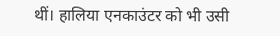थीं। हालिया एनकाउंटर को भी उसी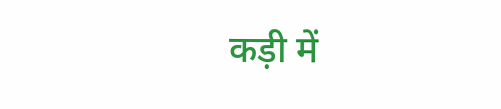कड़ी में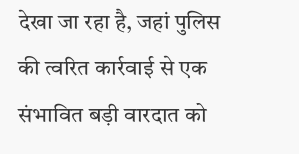देखा जा रहा है, जहां पुलिस की त्वरित कार्रवाई से एक संभावित बड़ी वारदात को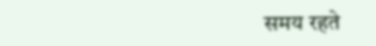समय रहते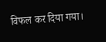विफल कर दिया गया।